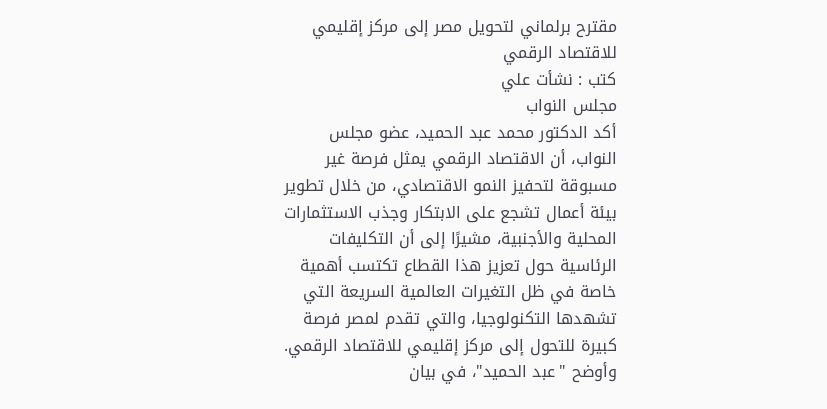مقترح برلماني لتحويل مصر إلى مركز إقليمي للاقتصاد الرقمي
كتب : نشأت علي
مجلس النواب
أكد الدكتور محمد عبد الحميد، عضو مجلس النواب، أن الاقتصاد الرقمي يمثل فرصة غير مسبوقة لتحفيز النمو الاقتصادي، من خلال تطوير بيئة أعمال تشجع على الابتكار وجذب الاستثمارات المحلية والأجنبية، مشيرًا إلى أن التكليفات الرئاسية حول تعزيز هذا القطاع تكتسب أهمية خاصة في ظل التغيرات العالمية السريعة التي تشهدها التكنولوجيا، والتي تقدم لمصر فرصة كبيرة للتحول إلى مركز إقليمي للاقتصاد الرقمي.
وأوضح "عبد الحميد"، في بيان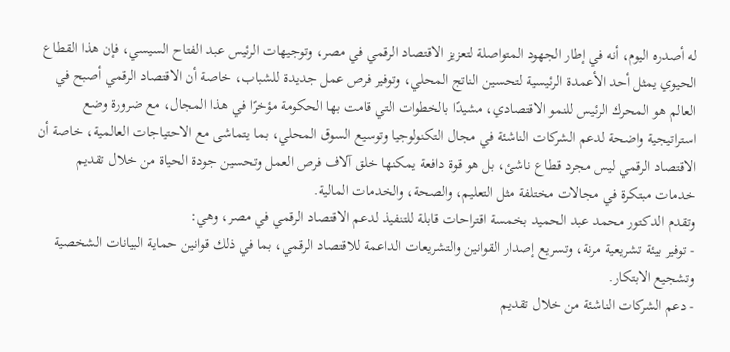له أصدره اليوم، أنه في إطار الجهود المتواصلة لتعزيز الاقتصاد الرقمي في مصر، وتوجيهات الرئيس عبد الفتاح السيسي، فإن هذا القطاع الحيوي يمثل أحد الأعمدة الرئيسية لتحسين الناتج المحلي، وتوفير فرص عمل جديدة للشباب، خاصة أن الاقتصاد الرقمي أصبح في العالم هو المحرك الرئيس للنمو الاقتصادي، مشيدًا بالخطوات التي قامت بها الحكومة مؤخرًا في هذا المجال، مع ضرورة وضع استراتيجية واضحة لدعم الشركات الناشئة في مجال التكنولوجيا وتوسيع السوق المحلي، بما يتماشى مع الاحتياجات العالمية، خاصة أن الاقتصاد الرقمي ليس مجرد قطاع ناشئ، بل هو قوة دافعة يمكنها خلق آلاف فرص العمل وتحسين جودة الحياة من خلال تقديم خدمات مبتكرة في مجالات مختلفة مثل التعليم، والصحة، والخدمات المالية.
وتقدم الدكتور محمد عبد الحميد بخمسة اقتراحات قابلة للتنفيذ لدعم الاقتصاد الرقمي في مصر، وهي:
- توفير بيئة تشريعية مرنة، وتسريع إصدار القوانين والتشريعات الداعمة للاقتصاد الرقمي، بما في ذلك قوانين حماية البيانات الشخصية وتشجيع الابتكار.
- دعم الشركات الناشئة من خلال تقديم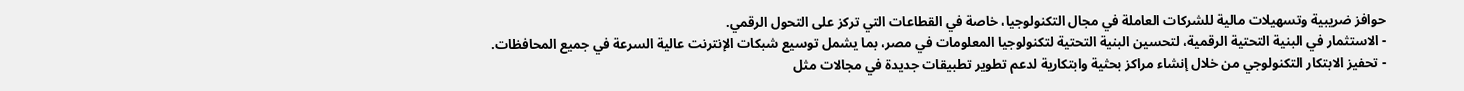حوافز ضريبية وتسهيلات مالية للشركات العاملة في مجال التكنولوجيا، خاصة في القطاعات التي تركز على التحول الرقمي.
- الاستثمار في البنية التحتية الرقمية، لتحسين البنية التحتية لتكنولوجيا المعلومات في مصر، بما يشمل توسيع شبكات الإنترنت عالية السرعة في جميع المحافظات.
- تحفيز الابتكار التكنولوجي من خلال إنشاء مراكز بحثية وابتكارية لدعم تطوير تطبيقات جديدة في مجالات مثل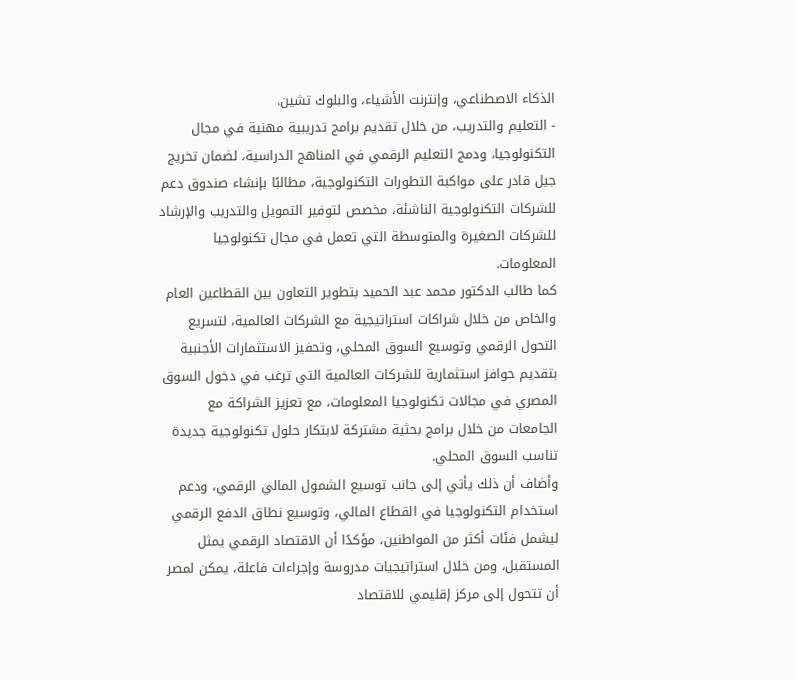الذكاء الاصطناعي، وإنترنت الأشياء، والبلوك تشين.
- التعليم والتدريب، من خلال تقديم برامج تدريبية مهنية في مجال التكنولوجيا، ودمج التعليم الرقمي في المناهج الدراسية، لضمان تخريج جيل قادر على مواكبة التطورات التكنولوجية، مطالبًا بإنشاء صندوق دعم للشركات التكنولوجية الناشئة، مخصص لتوفير التمويل والتدريب والإرشاد للشركات الصغيرة والمتوسطة التي تعمل في مجال تكنولوجيا المعلومات.
كما طالب الدكتور محمد عبد الحميد بتطوير التعاون بين القطاعين العام والخاص من خلال شراكات استراتيجية مع الشركات العالمية، لتسريع التحول الرقمي وتوسيع السوق المحلي، وتحفيز الاستثمارات الأجنبية بتقديم حوافز استثمارية للشركات العالمية التي ترغب في دخول السوق المصري في مجالات تكنولوجيا المعلومات، مع تعزيز الشراكة مع الجامعات من خلال برامج بحثية مشتركة لابتكار حلول تكنولوجية جديدة تناسب السوق المحلي.
وأضاف أن ذلك يأتي إلى جانب توسيع الشمول المالي الرقمي، ودعم استخدام التكنولوجيا في القطاع المالي، وتوسيع نطاق الدفع الرقمي ليشمل فئات أكثر من المواطنين، مؤكدًا أن الاقتصاد الرقمي يمثل المستقبل، ومن خلال استراتيجيات مدروسة وإجراءات فاعلة، يمكن لمصر أن تتحول إلى مركز إقليمي للاقتصاد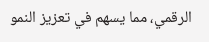الرقمي، مما يسهم في تعزيز النمو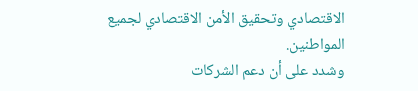الاقتصادي وتحقيق الأمن الاقتصادي لجميع المواطنين.
وشدد على أن دعم الشركات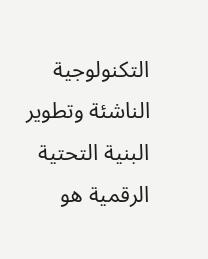التكنولوجية الناشئة وتطوير البنية التحتية الرقمية هو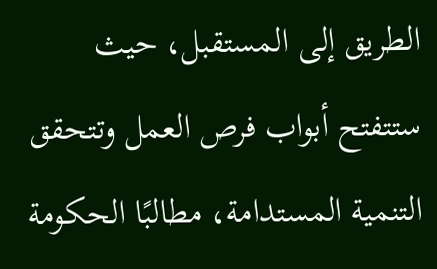الطريق إلى المستقبل، حيث ستتفتح أبواب فرص العمل وتتحقق التنمية المستدامة، مطالبًا الحكومة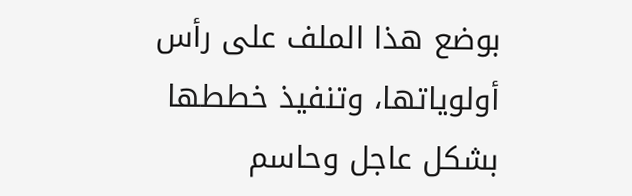بوضع هذا الملف على رأس أولوياتها، وتنفيذ خططها بشكل عاجل وحاسم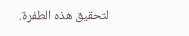لتحقيق هذه الطفرة.